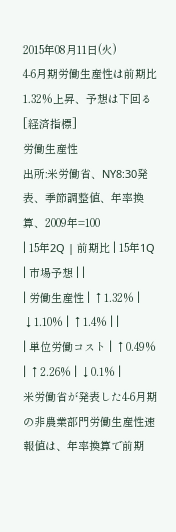2015年08月11日(火)
4-6月期労働生産性は前期比1.32%上昇、予想は下回る
[経済指標]
労働生産性
出所:米労働省、NY8:30発表、季節調整値、年率換算、2009年=100
| 15年2Q | 前期比 | 15年1Q | 市場予想 | |
| 労働生産性 | ↑1.32% | ↓1.10% | ↑1.4% | |
| 単位労働コスト | ↑0.49% | ↑2.26% | ↓0.1% |
米労働省が発表した4-6月期の非農業部門労働生産性速報値は、年率換算で前期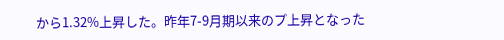から1.32%上昇した。昨年7-9月期以来のプ上昇となった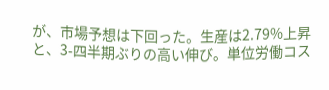が、市場予想は下回った。生産は2.79%上昇と、3-四半期ぶりの高い伸び。単位労働コス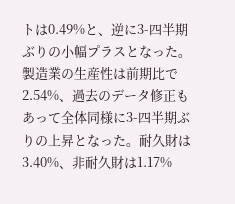トは0.49%と、逆に3-四半期ぶりの小幅プラスとなった。
製造業の生産性は前期比で2.54%、過去のデータ修正もあって全体同様に3-四半期ぶりの上昇となった。耐久財は3.40%、非耐久財は1.17%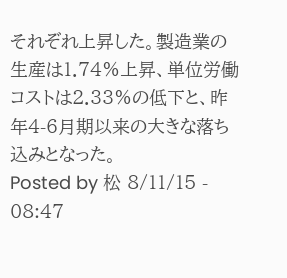それぞれ上昇した。製造業の生産は1.74%上昇、単位労働コストは2.33%の低下と、昨年4-6月期以来の大きな落ち込みとなった。
Posted by 松 8/11/15 - 08:47